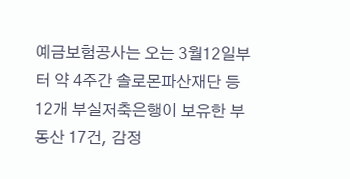예금보험공사는 오는 3월12일부터 약 4주간 솔로몬파산재단 등 12개 부실저축은행이 보유한 부동산 17건, 감정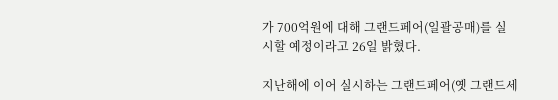가 700억원에 대해 그랜드페어(일괄공매)를 실시할 예정이라고 26일 밝혔다.

지난해에 이어 실시하는 그랜드페어(옛 그랜드세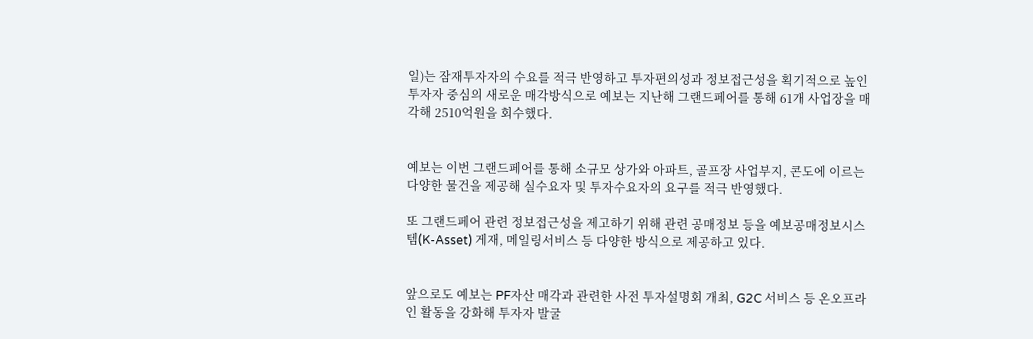일)는 잠재투자자의 수요를 적극 반영하고 투자편의성과 정보접근성을 획기적으로 높인 투자자 중심의 새로운 매각방식으로 예보는 지난해 그랜드페어를 통해 61개 사업장을 매각해 2510억원을 회수했다.


예보는 이번 그랜드페어를 통해 소규모 상가와 아파트, 골프장 사업부지, 콘도에 이르는 다양한 물건을 제공해 실수요자 및 투자수요자의 요구를 적극 반영했다.

또 그랜드페어 관련 정보접근성을 제고하기 위해 관련 공매정보 등을 예보공매정보시스템(K-Asset) 게재, 메일링서비스 등 다양한 방식으로 제공하고 있다.


앞으로도 예보는 PF자산 매각과 관련한 사전 투자설명회 개최, G2C 서비스 등 온오프라인 활동을 강화해 투자자 발굴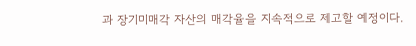과 장기미매각 자산의 매각율을 지속적으로 제고할 예정이다.